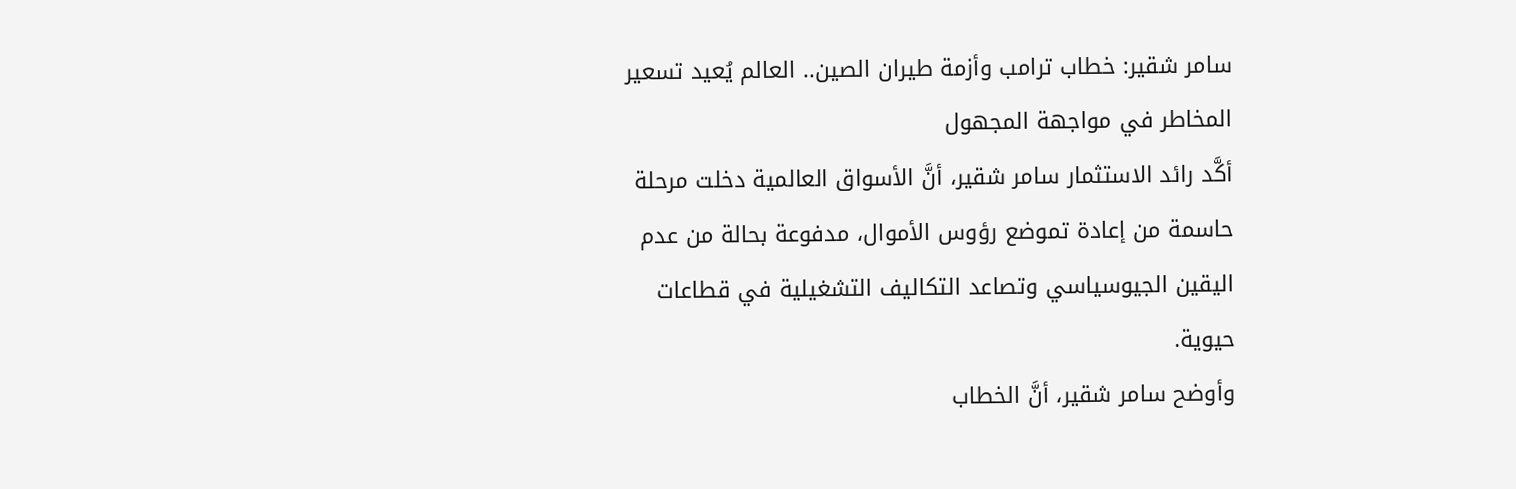سامر شقير: خطاب ترامب وأزمة طيران الصين.. العالم يُعيد تسعير المخاطر في مواجهة المجهول
أكَّد رائد الاستثمار سامر شقير، أنَّ الأسواق العالمية دخلت مرحلة حاسمة من إعادة تموضع رؤوس الأموال، مدفوعة بحالة من عدم اليقين الجيوسياسي وتصاعد التكاليف التشغيلية في قطاعات حيوية.
وأوضح سامر شقير، أنَّ الخطاب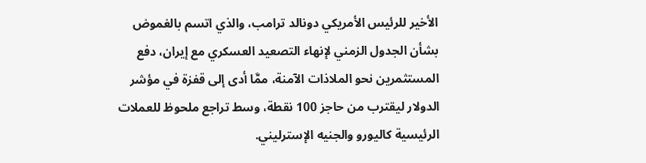الأخير للرئيس الأمريكي دونالد ترامب، والذي اتسم بالغموض بشأن الجدول الزمني لإنهاء التصعيد العسكري مع إيران، دفع المستثمرين نحو الملاذات الآمنة، ممَّا أدى إلى قفزة في مؤشر الدولار ليقترب من حاجز 100 نقطة، وسط تراجع ملحوظ للعملات الرئيسية كاليورو والجنيه الإسترليني.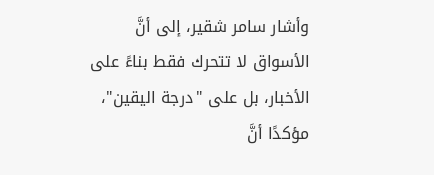وأشار سامر شقير، إلى أنَّ الأسواق لا تتحرك فقط بناءً على الأخبار، بل على "درجة اليقين"، مؤكدًا أنَّ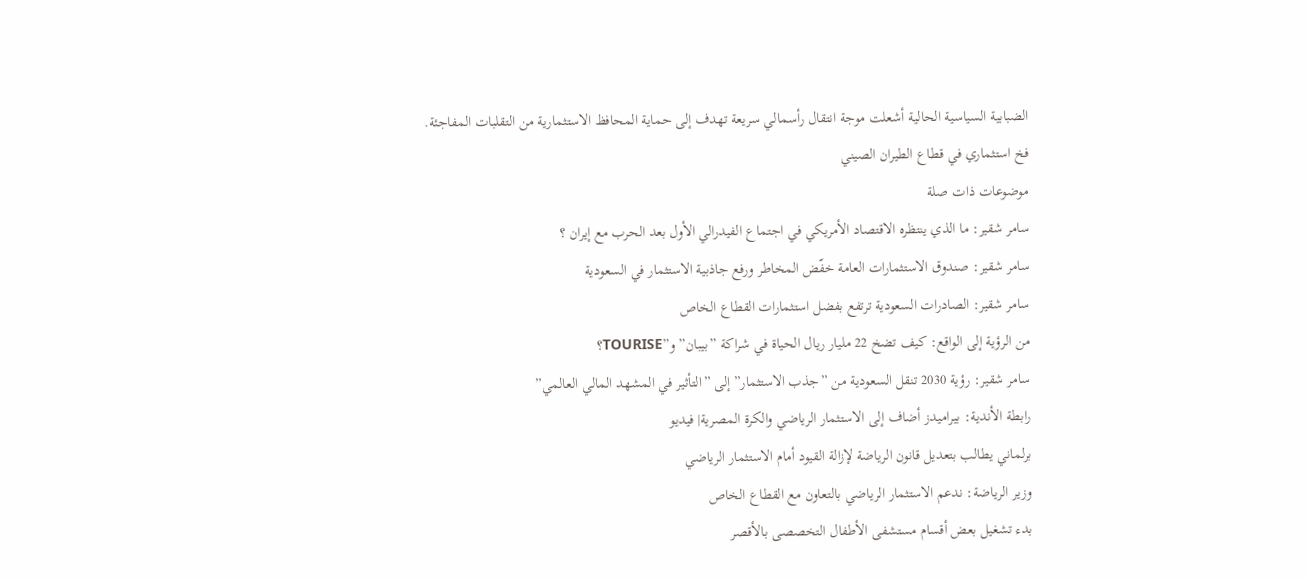الضبابية السياسية الحالية أشعلت موجة انتقال رأسمالي سريعة تهدف إلى حماية المحافظ الاستثمارية من التقلبات المفاجئة.
فخ استثماري في قطاع الطيران الصيني
موضوعات ذات صلة
سامر شقير: ما الذي ينتظره الاقتصاد الأمريكي في اجتماع الفيدرالي الأول بعد الحرب مع إيران ؟
سامر شقير: صندوق الاستثمارات العامة خفّض المخاطر ورفع جاذبية الاستثمار في السعودية
سامر شقير: الصادرات السعودية ترتفع بفضل استثمارات القطاع الخاص
من الرؤية إلى الواقع: كيف تضخ 22 مليار ريال الحياة في شراكة ”بيبان” و”TOURISE؟
سامر شقير: رؤية 2030 تنقل السعودية من ”جذب الاستثمار” إلى ”التأثير في المشهد المالي العالمي”
رابطة الأندية: بيراميدز أضاف إلى الاستثمار الرياضي والكرة المصرية| فيديو
برلماني يطالب بتعديل قانون الرياضة لإزالة القيود أمام الاستثمار الرياضي
وزير الرياضة: ندعم الاستثمار الرياضي بالتعاون مع القطاع الخاص
بدء تشغيل بعض أقسام مستشفى الأطفال التخصصى بالأقصر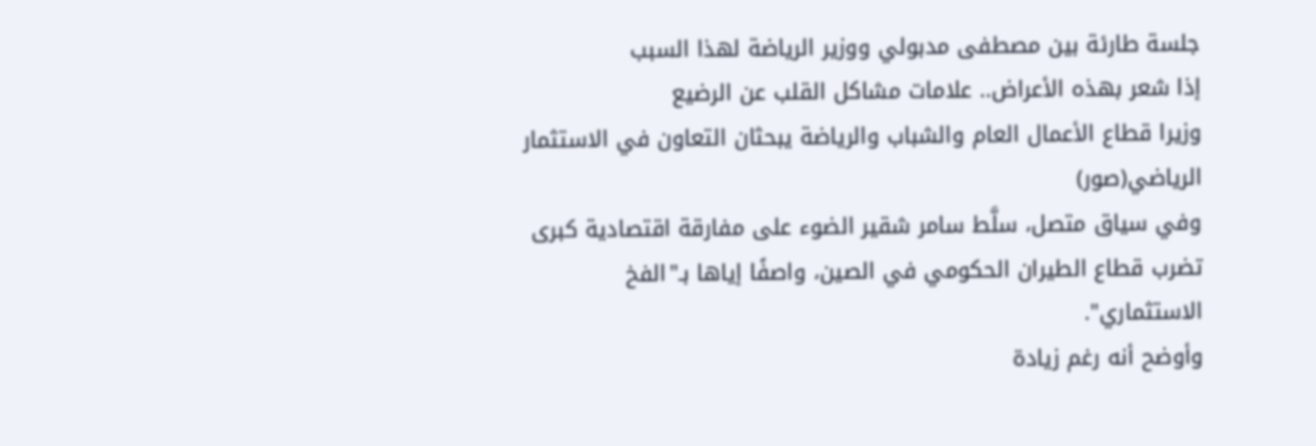جلسة طارئة بين مصطفى مدبولي ووزير الرياضة لهذا السبب
إذا شعر بهذه الأعراض.. علامات مشاكل القلب عن الرضيع
وزيرا قطاع الأعمال العام والشباب والرياضة يبحثان التعاون في الاستثمار الرياضي(صور)
وفي سياق متصل، سلَّط سامر شقير الضوء على مفارقة اقتصادية كبرى تضرب قطاع الطيران الحكومي في الصين، واصفًا إياها بـ"الفخ الاستثماري".
وأوضح أنه رغم زيادة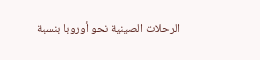الرحلات الصينية نحو أوروبا بنسبة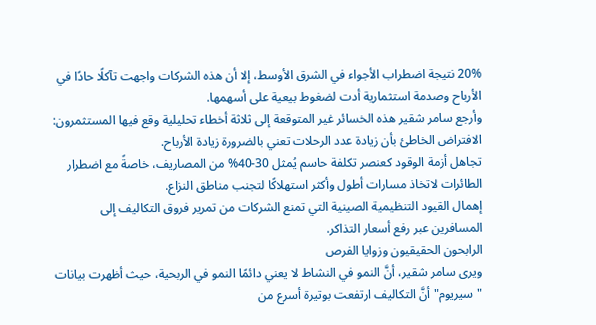20% نتيجة اضطراب الأجواء في الشرق الأوسط، إلا أن هذه الشركات واجهت تآكلًا حادًا في الأرباح وصدمة استثمارية أدت لضغوط بيعية على أسهمها.
وأرجع سامر شقير هذه الخسائر غير المتوقعة إلى ثلاثة أخطاء تحليلية وقع فيها المستثمرون:
الافتراض الخاطئ بأن زيادة عدد الرحلات تعني بالضرورة زيادة الأرباح.
تجاهل أزمة الوقود كعنصر تكلفة حاسم يُمثل 30-40% من المصاريف، خاصةً مع اضطرار الطائرات لاتخاذ مسارات أطول وأكثر استهلاكًا لتجنب مناطق النزاع.
إهمال القيود التنظيمية الصينية التي تمنع الشركات من تمرير فروق التكاليف إلى المسافرين عبر رفع أسعار التذاكر.
الرابحون الحقيقيون وزوايا الفرص
ويرى سامر شقير، أنَّ النمو في النشاط لا يعني دائمًا النمو في الربحية، حيث أظهرت بيانات "سيريوم" أنَّ التكاليف ارتفعت بوتيرة أسرع من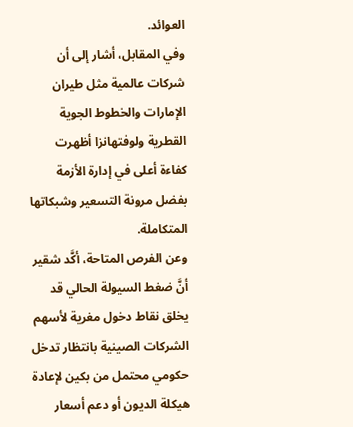العوائد.
وفي المقابل، أشار إلى أن شركات عالمية مثل طيران الإمارات والخطوط الجوية القطرية ولوفتهانزا أظهرت كفاءة أعلى في إدارة الأزمة بفضل مرونة التسعير وشبكاتها المتكاملة.
وعن الفرص المتاحة، أكَّد شقير أنَّ ضغط السيولة الحالي قد يخلق نقاط دخول مغرية لأسهم الشركات الصينية بانتظار تدخل حكومي محتمل من بكين لإعادة هيكلة الديون أو دعم أسعار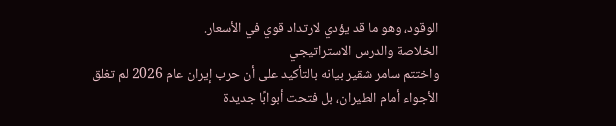الوقود، وهو ما قد يؤدي لارتداد قوي في الأسعار.
الخلاصة والدرس الاستراتيجي
واختتم سامر شقير بيانه بالتأكيد على أن حرب إيران عام 2026 لم تغلق الأجواء أمام الطيران، بل فتحت أبوابًا جديدة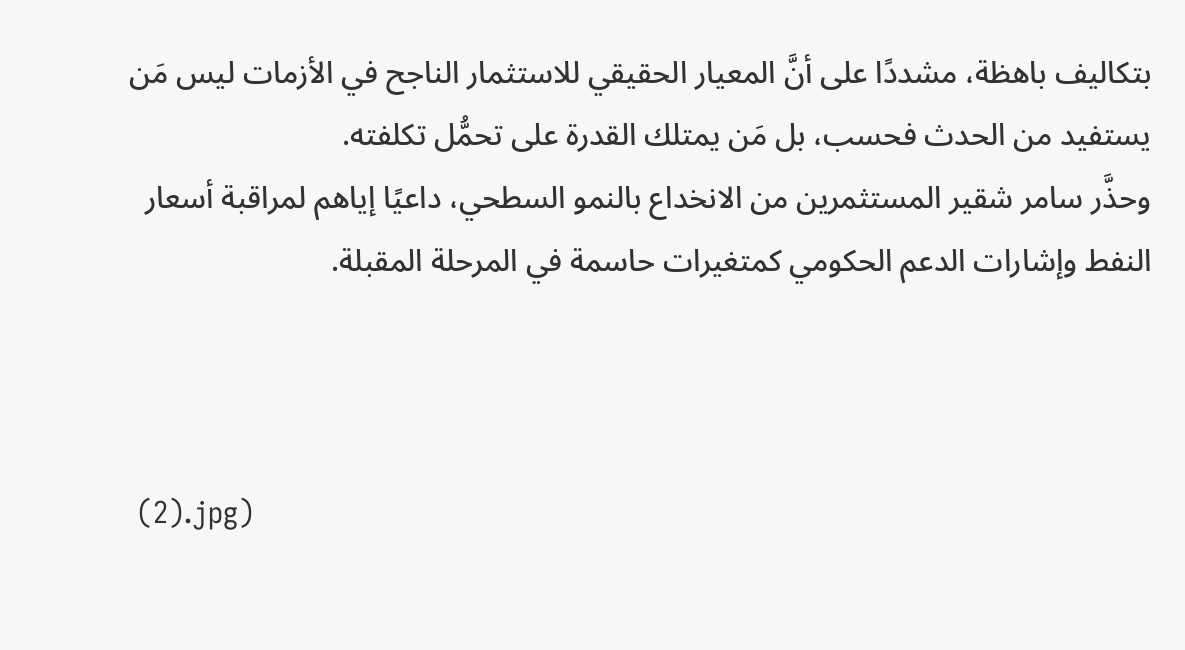بتكاليف باهظة، مشددًا على أنَّ المعيار الحقيقي للاستثمار الناجح في الأزمات ليس مَن يستفيد من الحدث فحسب، بل مَن يمتلك القدرة على تحمُّل تكلفته.
وحذَّر سامر شقير المستثمرين من الانخداع بالنمو السطحي، داعيًا إياهم لمراقبة أسعار النفط وإشارات الدعم الحكومي كمتغيرات حاسمة في المرحلة المقبلة.



 (2).jpg)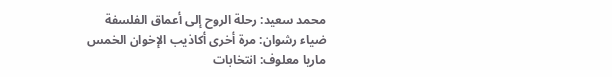محمد سعيد: رحلة الروح إلى أعماق الفلسفة
ضياء رشوان: مرة أخرى أكاذيب الإخوان الخمس
ماريا معلوف: انتخابات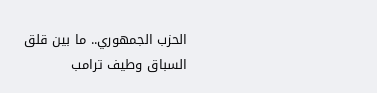الحزب الجمهوري.. ما بين قلق السباق وطيف ترامب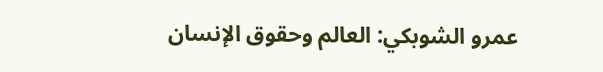عمرو الشوبكي: العالم وحقوق الإنسان